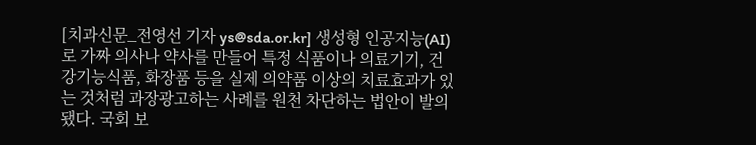[치과신문_전영선 기자 ys@sda.or.kr] 생성형 인공지능(AI)로 가짜 의사나 약사를 만들어 특정 식품이나 의료기기, 건강기능식품, 화장품 등을 실제 의약품 이상의 치료효과가 있는 것처럼 과장광고하는 사례를 원천 차단하는 법안이 발의됐다. 국회 보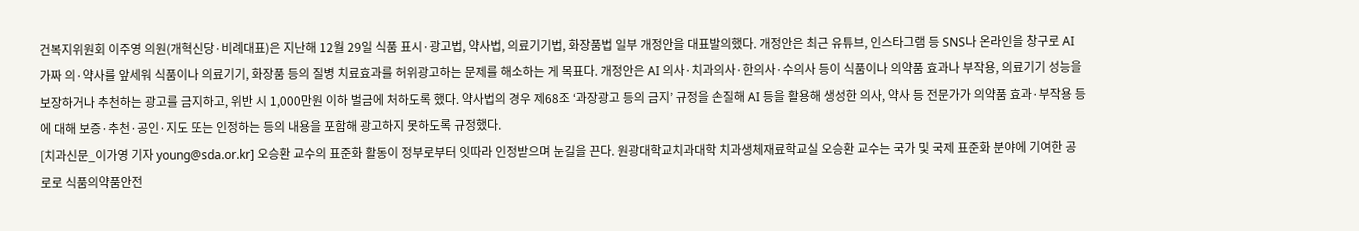건복지위원회 이주영 의원(개혁신당·비례대표)은 지난해 12월 29일 식품 표시·광고법, 약사법, 의료기기법, 화장품법 일부 개정안을 대표발의했다. 개정안은 최근 유튜브, 인스타그램 등 SNS나 온라인을 창구로 AI 가짜 의·약사를 앞세워 식품이나 의료기기, 화장품 등의 질병 치료효과를 허위광고하는 문제를 해소하는 게 목표다. 개정안은 AI 의사·치과의사·한의사·수의사 등이 식품이나 의약품 효과나 부작용, 의료기기 성능을 보장하거나 추천하는 광고를 금지하고, 위반 시 1,000만원 이하 벌금에 처하도록 했다. 약사법의 경우 제68조 ‘과장광고 등의 금지’ 규정을 손질해 AI 등을 활용해 생성한 의사, 약사 등 전문가가 의약품 효과·부작용 등에 대해 보증·추천·공인·지도 또는 인정하는 등의 내용을 포함해 광고하지 못하도록 규정했다.
[치과신문_이가영 기자 young@sda.or.kr] 오승환 교수의 표준화 활동이 정부로부터 잇따라 인정받으며 눈길을 끈다. 원광대학교치과대학 치과생체재료학교실 오승환 교수는 국가 및 국제 표준화 분야에 기여한 공로로 식품의약품안전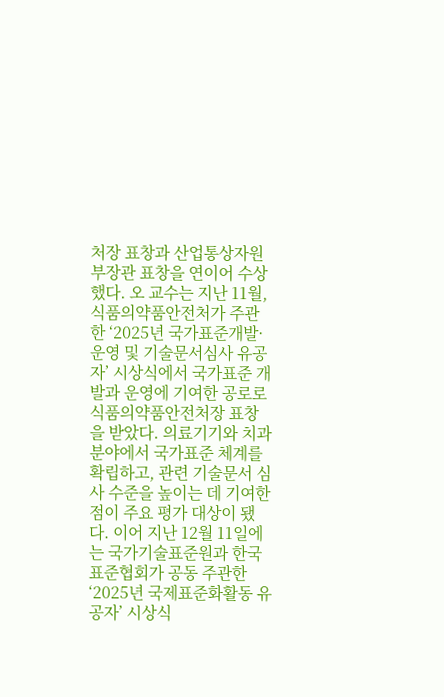처장 표창과 산업통상자원부장관 표창을 연이어 수상했다. 오 교수는 지난 11월, 식품의약품안전처가 주관한 ‘2025년 국가표준개발·운영 및 기술문서심사 유공자’ 시상식에서 국가표준 개발과 운영에 기여한 공로로 식품의약품안전처장 표창을 받았다. 의료기기와 치과 분야에서 국가표준 체계를 확립하고, 관련 기술문서 심사 수준을 높이는 데 기여한 점이 주요 평가 대상이 됐다. 이어 지난 12월 11일에는 국가기술표준원과 한국표준협회가 공동 주관한 ‘2025년 국제표준화활동 유공자’ 시상식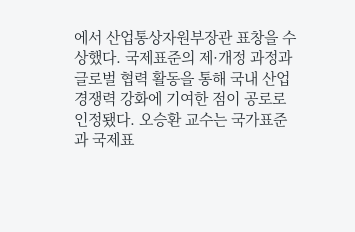에서 산업통상자원부장관 표창을 수상했다. 국제표준의 제·개정 과정과 글로벌 협력 활동을 통해 국내 산업 경쟁력 강화에 기여한 점이 공로로 인정됐다. 오승환 교수는 국가표준과 국제표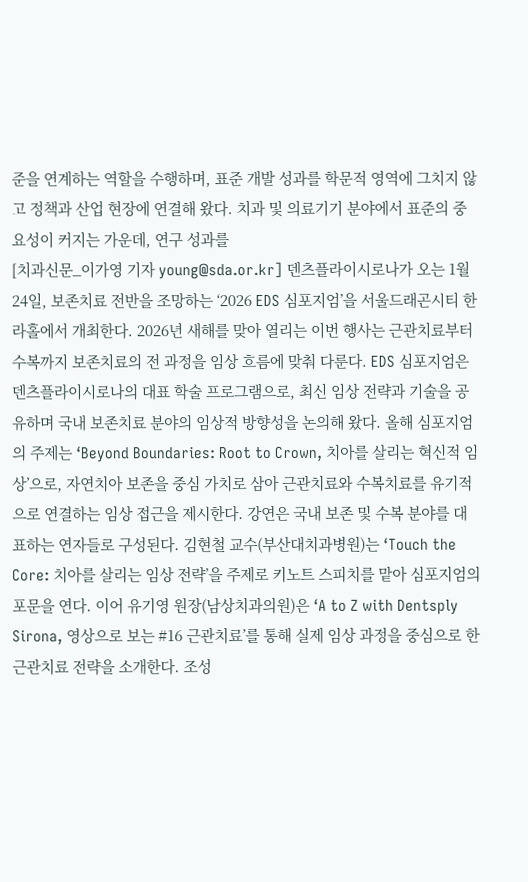준을 연계하는 역할을 수행하며, 표준 개발 성과를 학문적 영역에 그치지 않고 정책과 산업 현장에 연결해 왔다. 치과 및 의료기기 분야에서 표준의 중요성이 커지는 가운데, 연구 성과를
[치과신문_이가영 기자 young@sda.or.kr] 덴츠플라이시로나가 오는 1월 24일, 보존치료 전반을 조망하는 ‘2026 EDS 심포지엄’을 서울드래곤시티 한라홀에서 개최한다. 2026년 새해를 맞아 열리는 이번 행사는 근관치료부터 수복까지 보존치료의 전 과정을 임상 흐름에 맞춰 다룬다. EDS 심포지엄은 덴츠플라이시로나의 대표 학술 프로그램으로, 최신 임상 전략과 기술을 공유하며 국내 보존치료 분야의 임상적 방향성을 논의해 왔다. 올해 심포지엄의 주제는 ‘Beyond Boundaries: Root to Crown, 치아를 살리는 혁신적 임상’으로, 자연치아 보존을 중심 가치로 삼아 근관치료와 수복치료를 유기적으로 연결하는 임상 접근을 제시한다. 강연은 국내 보존 및 수복 분야를 대표하는 연자들로 구성된다. 김현철 교수(부산대치과병원)는 ‘Touch the Core: 치아를 살리는 임상 전략’을 주제로 키노트 스피치를 맡아 심포지엄의 포문을 연다. 이어 유기영 원장(남상치과의원)은 ‘A to Z with Dentsply Sirona, 영상으로 보는 #16 근관치료’를 통해 실제 임상 과정을 중심으로 한 근관치료 전략을 소개한다. 조성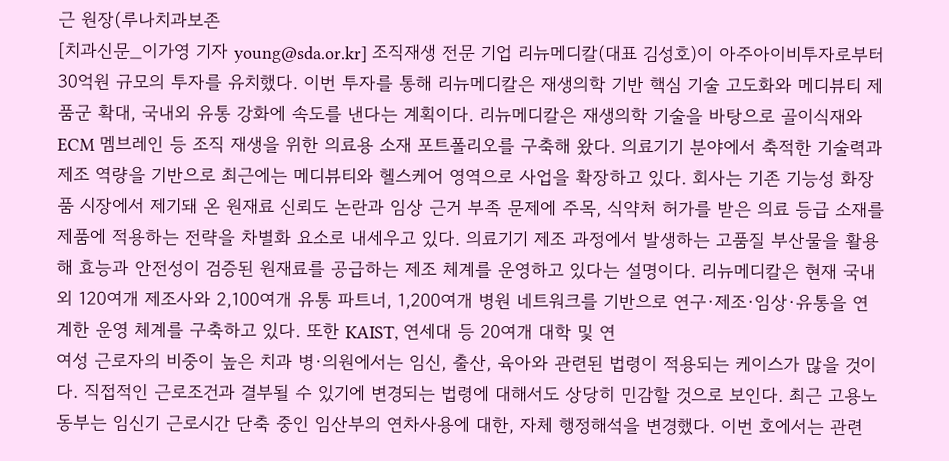근 원장(루나치과보존
[치과신문_이가영 기자 young@sda.or.kr] 조직재생 전문 기업 리뉴메디칼(대표 김성호)이 아주아이비투자로부터 30억원 규모의 투자를 유치했다. 이번 투자를 통해 리뉴메디칼은 재생의학 기반 핵심 기술 고도화와 메디뷰티 제품군 확대, 국내외 유통 강화에 속도를 낸다는 계획이다. 리뉴메디칼은 재생의학 기술을 바탕으로 골이식재와 ECM 멤브레인 등 조직 재생을 위한 의료용 소재 포트폴리오를 구축해 왔다. 의료기기 분야에서 축적한 기술력과 제조 역량을 기반으로 최근에는 메디뷰티와 헬스케어 영역으로 사업을 확장하고 있다. 회사는 기존 기능성 화장품 시장에서 제기돼 온 원재료 신뢰도 논란과 임상 근거 부족 문제에 주목, 식약처 허가를 받은 의료 등급 소재를 제품에 적용하는 전략을 차별화 요소로 내세우고 있다. 의료기기 제조 과정에서 발생하는 고품질 부산물을 활용해 효능과 안전성이 검증된 원재료를 공급하는 제조 체계를 운영하고 있다는 설명이다. 리뉴메디칼은 현재 국내외 120여개 제조사와 2,100여개 유통 파트너, 1,200여개 병원 네트워크를 기반으로 연구·제조·임상·유통을 연계한 운영 체계를 구축하고 있다. 또한 KAIST, 연세대 등 20여개 대학 및 연
여성 근로자의 비중이 높은 치과 병·의원에서는 임신, 출산, 육아와 관련된 법령이 적용되는 케이스가 많을 것이다. 직접적인 근로조건과 결부될 수 있기에 변경되는 법령에 대해서도 상당히 민감할 것으로 보인다. 최근 고용노동부는 임신기 근로시간 단축 중인 임산부의 연차사용에 대한, 자체 행정해석을 변경했다. 이번 호에서는 관련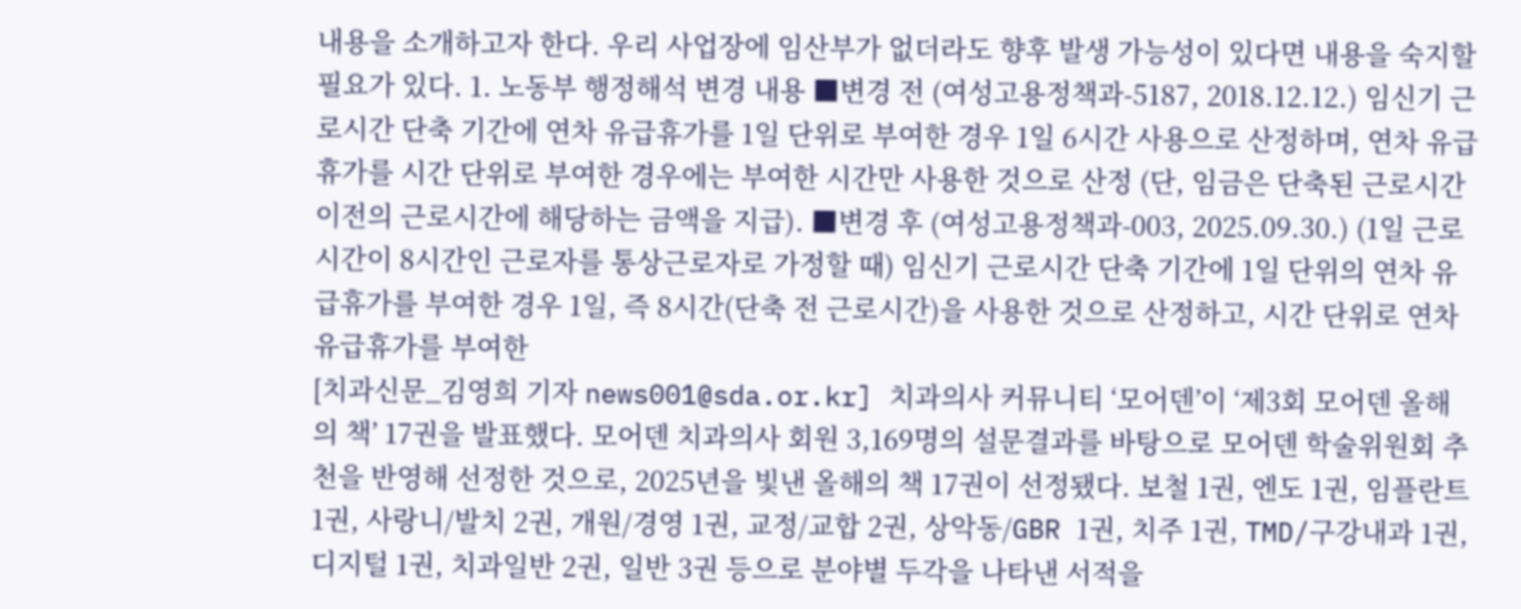내용을 소개하고자 한다. 우리 사업장에 임산부가 없더라도 향후 발생 가능성이 있다면 내용을 숙지할 필요가 있다. 1. 노동부 행정해석 변경 내용 ■변경 전 (여성고용정책과-5187, 2018.12.12.) 임신기 근로시간 단축 기간에 연차 유급휴가를 1일 단위로 부여한 경우 1일 6시간 사용으로 산정하며, 연차 유급휴가를 시간 단위로 부여한 경우에는 부여한 시간만 사용한 것으로 산정 (단, 임금은 단축된 근로시간 이전의 근로시간에 해당하는 금액을 지급). ■변경 후 (여성고용정책과-003, 2025.09.30.) (1일 근로시간이 8시간인 근로자를 통상근로자로 가정할 때) 임신기 근로시간 단축 기간에 1일 단위의 연차 유급휴가를 부여한 경우 1일, 즉 8시간(단축 전 근로시간)을 사용한 것으로 산정하고, 시간 단위로 연차 유급휴가를 부여한
[치과신문_김영희 기자 news001@sda.or.kr] 치과의사 커뮤니티 ‘모어덴’이 ‘제3회 모어덴 올해의 책’ 17권을 발표했다. 모어덴 치과의사 회원 3,169명의 설문결과를 바탕으로 모어덴 학술위원회 추천을 반영해 선정한 것으로, 2025년을 빛낸 올해의 책 17권이 선정됐다. 보철 1권, 엔도 1권, 임플란트 1권, 사랑니/발치 2권, 개원/경영 1권, 교정/교합 2권, 상악동/GBR 1권, 치주 1권, TMD/구강내과 1권, 디지털 1권, 치과일반 2권, 일반 3권 등으로 분야별 두각을 나타낸 서적을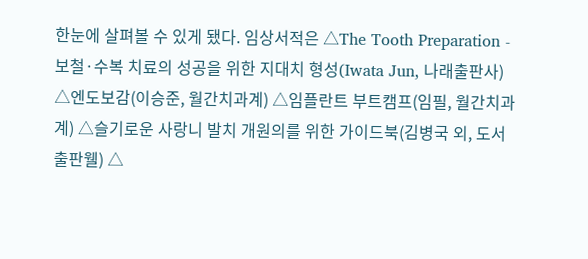한눈에 살펴볼 수 있게 됐다. 임상서적은 △The Tooth Preparation - 보철·수복 치료의 성공을 위한 지대치 형성(Iwata Jun, 나래출판사) △엔도보감(이승준, 월간치과계) △임플란트 부트캠프(임필, 월간치과계) △슬기로운 사랑니 발치 개원의를 위한 가이드북(김병국 외, 도서출판웰) △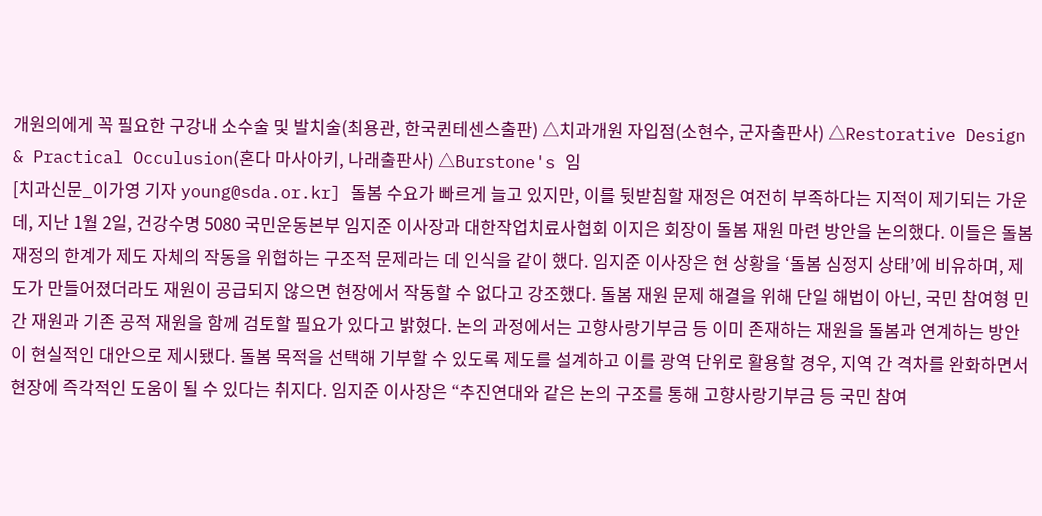개원의에게 꼭 필요한 구강내 소수술 및 발치술(최용관, 한국퀸테센스출판) △치과개원 자입점(소현수, 군자출판사) △Restorative Design & Practical Occulusion(혼다 마사아키, 나래출판사) △Burstone's 임
[치과신문_이가영 기자 young@sda.or.kr] 돌봄 수요가 빠르게 늘고 있지만, 이를 뒷받침할 재정은 여전히 부족하다는 지적이 제기되는 가운데, 지난 1월 2일, 건강수명 5080 국민운동본부 임지준 이사장과 대한작업치료사협회 이지은 회장이 돌봄 재원 마련 방안을 논의했다. 이들은 돌봄 재정의 한계가 제도 자체의 작동을 위협하는 구조적 문제라는 데 인식을 같이 했다. 임지준 이사장은 현 상황을 ‘돌봄 심정지 상태’에 비유하며, 제도가 만들어졌더라도 재원이 공급되지 않으면 현장에서 작동할 수 없다고 강조했다. 돌봄 재원 문제 해결을 위해 단일 해법이 아닌, 국민 참여형 민간 재원과 기존 공적 재원을 함께 검토할 필요가 있다고 밝혔다. 논의 과정에서는 고향사랑기부금 등 이미 존재하는 재원을 돌봄과 연계하는 방안이 현실적인 대안으로 제시됐다. 돌봄 목적을 선택해 기부할 수 있도록 제도를 설계하고 이를 광역 단위로 활용할 경우, 지역 간 격차를 완화하면서 현장에 즉각적인 도움이 될 수 있다는 취지다. 임지준 이사장은 “추진연대와 같은 논의 구조를 통해 고향사랑기부금 등 국민 참여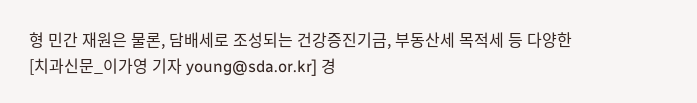형 민간 재원은 물론, 담배세로 조성되는 건강증진기금, 부동산세 목적세 등 다양한
[치과신문_이가영 기자 young@sda.or.kr] 경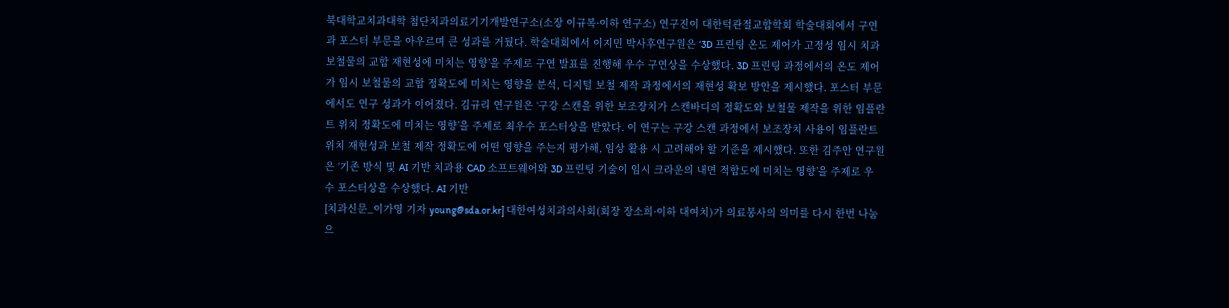북대학교치과대학 첨단치과의료기기개발연구소(소장 이규복·이하 연구소) 연구진이 대한턱관절교합학회 학술대회에서 구연과 포스터 부문을 아우르며 큰 성과를 거뒀다. 학술대회에서 이지민 박사후연구원은 ‘3D 프린팅 온도 제어가 고정성 임시 치과 보철물의 교합 재현성에 미치는 영향’을 주제로 구연 발표를 진행해 우수 구연상을 수상했다. 3D 프린팅 과정에서의 온도 제어가 임시 보철물의 교합 정확도에 미치는 영향을 분석, 디지털 보철 제작 과정에서의 재현성 확보 방안을 제시했다. 포스터 부문에서도 연구 성과가 이어졌다. 김규리 연구원은 ‘구강 스캔을 위한 보조장치가 스캔바디의 정확도와 보철물 제작을 위한 임플란트 위치 정확도에 미치는 영향’을 주제로 최우수 포스터상을 받았다. 이 연구는 구강 스캔 과정에서 보조장치 사용이 임플란트 위치 재현성과 보철 제작 정확도에 어떤 영향을 주는지 평가해, 임상 활용 시 고려해야 할 기준을 제시했다. 또한 김주안 연구원은 ‘기존 방식 및 AI 기반 치과용 CAD 소프트웨어와 3D 프린팅 기술이 임시 크라운의 내면 적합도에 미치는 영향’을 주제로 우수 포스터상을 수상했다. AI 기반
[치과신문_이가영 기자 young@sda.or.kr] 대한여성치과의사회(회장 장소희·이하 대여치)가 의료봉사의 의미를 다시 한번 나눔으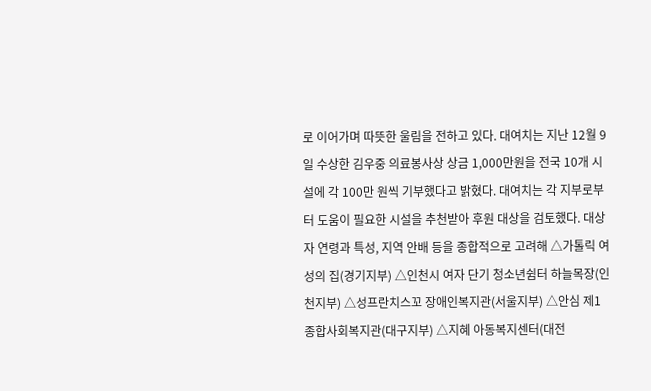로 이어가며 따뜻한 울림을 전하고 있다. 대여치는 지난 12월 9일 수상한 김우중 의료봉사상 상금 1,000만원을 전국 10개 시설에 각 100만 원씩 기부했다고 밝혔다. 대여치는 각 지부로부터 도움이 필요한 시설을 추천받아 후원 대상을 검토했다. 대상자 연령과 특성, 지역 안배 등을 종합적으로 고려해 △가톨릭 여성의 집(경기지부) △인천시 여자 단기 청소년쉼터 하늘목장(인천지부) △성프란치스꼬 장애인복지관(서울지부) △안심 제1 종합사회복지관(대구지부) △지혜 아동복지센터(대전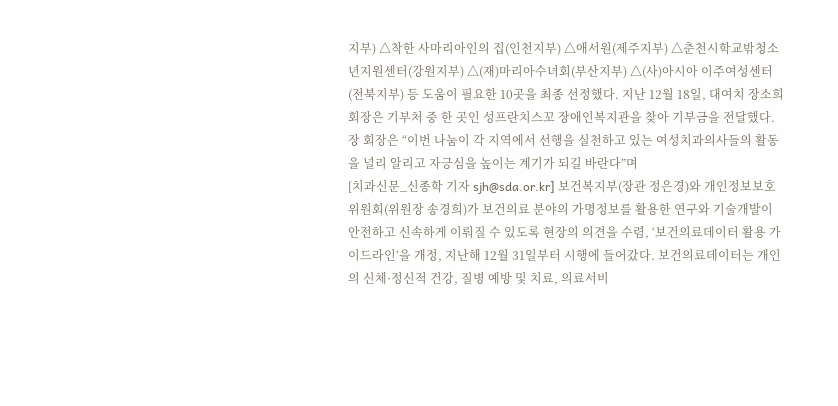지부) △착한 사마리아인의 집(인천지부) △애서원(제주지부) △춘천시학교밖청소년지원센터(강원지부) △(재)마리아수녀회(부산지부) △(사)아시아 이주여성센터(전북지부) 등 도움이 필요한 10곳을 최종 선정했다. 지난 12월 18일, 대여치 장소희 회장은 기부처 중 한 곳인 성프란치스꼬 장애인복지관을 찾아 기부금을 전달했다. 장 회장은 “이번 나눔이 각 지역에서 선행을 실천하고 있는 여성치과의사들의 활동을 널리 알리고 자긍심을 높이는 계기가 되길 바란다”며
[치과신문_신종학 기자 sjh@sda.or.kr] 보건복지부(장관 정은경)와 개인정보보호위원회(위원장 송경희)가 보건의료 분야의 가명정보를 활용한 연구와 기술개발이 안전하고 신속하게 이뤄질 수 있도록 현장의 의견을 수렴, ‘보건의료데이터 활용 가이드라인’을 개정, 지난해 12월 31일부터 시행에 들어갔다. 보건의료데이터는 개인의 신체·정신적 건강, 질병 예방 및 치료, 의료서비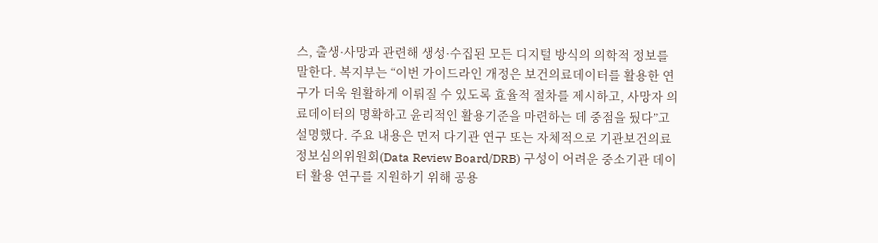스, 출생·사망과 관련해 생성·수집된 모든 디지털 방식의 의학적 정보를 말한다. 복지부는 “이번 가이드라인 개정은 보건의료데이터를 활용한 연구가 더욱 원활하게 이뤄질 수 있도록 효율적 절차를 제시하고, 사망자 의료데이터의 명확하고 윤리적인 활용기준을 마련하는 데 중점을 뒀다”고 설명했다. 주요 내용은 먼저 다기관 연구 또는 자체적으로 기관보건의료정보심의위원회(Data Review Board/DRB) 구성이 어려운 중소기관 데이터 활용 연구를 지원하기 위해 공용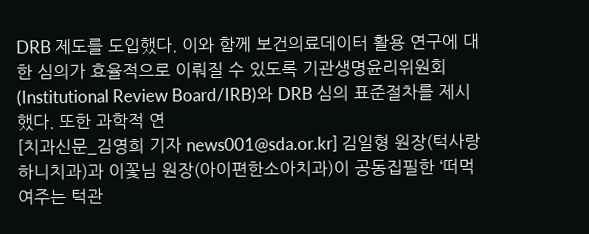DRB 제도를 도입했다. 이와 함께 보건의료데이터 활용 연구에 대한 심의가 효율적으로 이뤄질 수 있도록 기관생명윤리위원회(Institutional Review Board/IRB)와 DRB 심의 표준절차를 제시했다. 또한 과학적 연
[치과신문_김영희 기자 news001@sda.or.kr] 김일형 원장(턱사랑하니치과)과 이꽃님 원장(아이편한소아치과)이 공동집필한 ‘떠먹여주는 턱관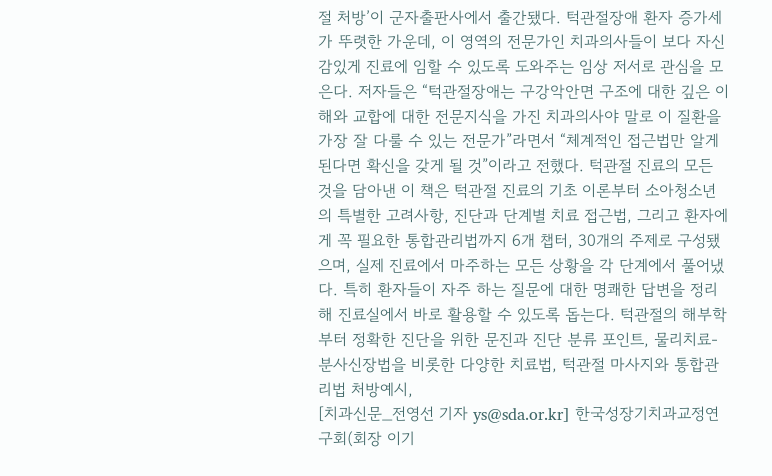절 처방’이 군자출판사에서 출간됐다. 턱관절장애 환자 증가세가 뚜렷한 가운데, 이 영역의 전문가인 치과의사들이 보다 자신감있게 진료에 임할 수 있도록 도와주는 임상 저서로 관심을 모은다. 저자들은 “턱관절장애는 구강악안면 구조에 대한 깊은 이해와 교합에 대한 전문지식을 가진 치과의사야 말로 이 질환을 가장 잘 다룰 수 있는 전문가”라면서 “체계적인 접근법만 알게 된다면 확신을 갖게 될 것”이라고 전했다. 턱관절 진료의 모든 것을 담아낸 이 책은 턱관절 진료의 기초 이론부터 소아청소년의 특별한 고려사항, 진단과 단계별 치료 접근법, 그리고 환자에게 꼭 필요한 통합관리법까지 6개 챕터, 30개의 주제로 구성됐으며, 실제 진료에서 마주하는 모든 상황을 각 단계에서 풀어냈다. 특히 환자들이 자주 하는 질문에 대한 명쾌한 답변을 정리해 진료실에서 바로 활용할 수 있도록 돕는다. 턱관절의 해부학부터 정확한 진단을 위한 문진과 진단 분류 포인트, 물리치료-분사신장법을 비롯한 다양한 치료법, 턱관절 마사지와 통합관리법 처방예시,
[치과신문_전영선 기자 ys@sda.or.kr] 한국성장기치과교정연구회(회장 이기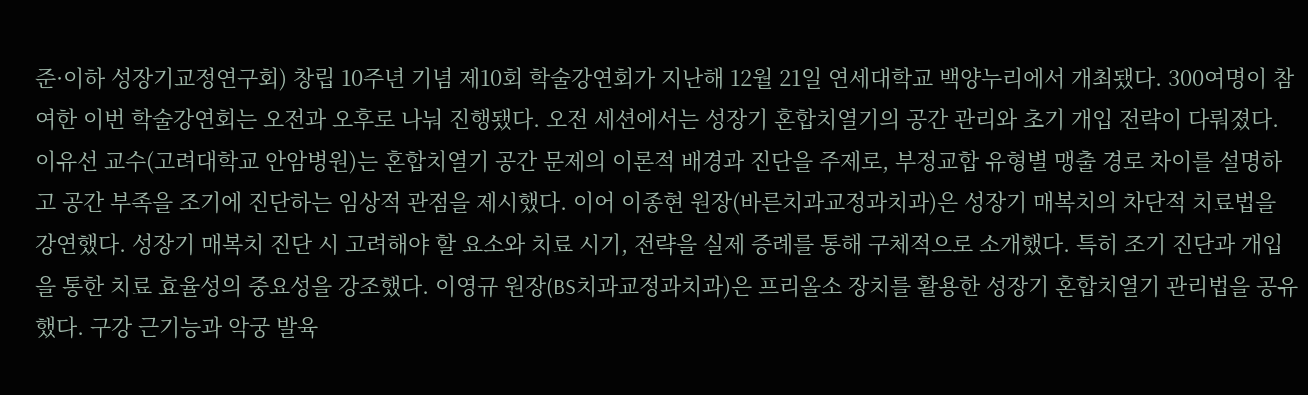준·이하 성장기교정연구회) 창립 10주년 기념 제10회 학술강연회가 지난해 12월 21일 연세대학교 백양누리에서 개최됐다. 300여명이 참여한 이번 학술강연회는 오전과 오후로 나눠 진행됐다. 오전 세션에서는 성장기 혼합치열기의 공간 관리와 초기 개입 전략이 다뤄졌다. 이유선 교수(고려대학교 안암병원)는 혼합치열기 공간 문제의 이론적 배경과 진단을 주제로, 부정교합 유형별 맹출 경로 차이를 설명하고 공간 부족을 조기에 진단하는 임상적 관점을 제시했다. 이어 이종현 원장(바른치과교정과치과)은 성장기 매복치의 차단적 치료법을 강연했다. 성장기 매복치 진단 시 고려해야 할 요소와 치료 시기, 전략을 실제 증례를 통해 구체적으로 소개했다. 특히 조기 진단과 개입을 통한 치료 효율성의 중요성을 강조했다. 이영규 원장(BS치과교정과치과)은 프리올소 장치를 활용한 성장기 혼합치열기 관리법을 공유했다. 구강 근기능과 악궁 발육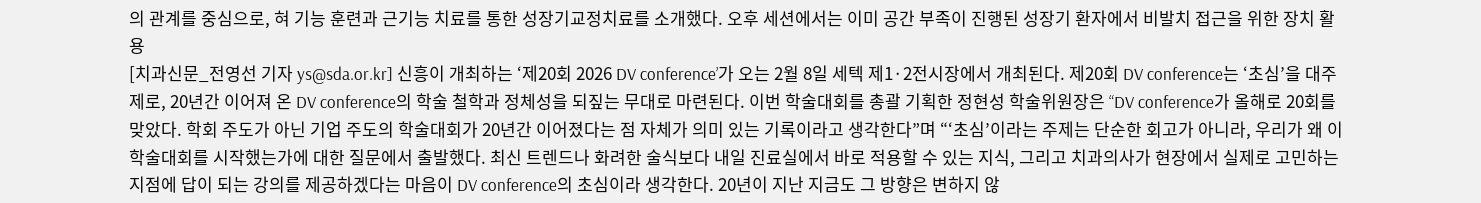의 관계를 중심으로, 혀 기능 훈련과 근기능 치료를 통한 성장기교정치료를 소개했다. 오후 세션에서는 이미 공간 부족이 진행된 성장기 환자에서 비발치 접근을 위한 장치 활용
[치과신문_전영선 기자 ys@sda.or.kr] 신흥이 개최하는 ‘제20회 2026 DV conference’가 오는 2월 8일 세텍 제1·2전시장에서 개최된다. 제20회 DV conference는 ‘초심’을 대주제로, 20년간 이어져 온 DV conference의 학술 철학과 정체성을 되짚는 무대로 마련된다. 이번 학술대회를 총괄 기획한 정현성 학술위원장은 “DV conference가 올해로 20회를 맞았다. 학회 주도가 아닌 기업 주도의 학술대회가 20년간 이어졌다는 점 자체가 의미 있는 기록이라고 생각한다”며 “‘초심’이라는 주제는 단순한 회고가 아니라, 우리가 왜 이 학술대회를 시작했는가에 대한 질문에서 출발했다. 최신 트렌드나 화려한 술식보다 내일 진료실에서 바로 적용할 수 있는 지식, 그리고 치과의사가 현장에서 실제로 고민하는 지점에 답이 되는 강의를 제공하겠다는 마음이 DV conference의 초심이라 생각한다. 20년이 지난 지금도 그 방향은 변하지 않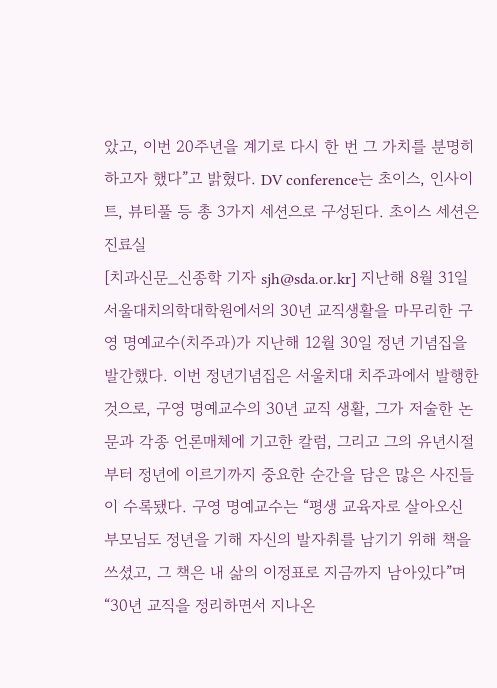았고, 이번 20주년을 계기로 다시 한 번 그 가치를 분명히 하고자 했다”고 밝혔다. DV conference는 초이스, 인사이트, 뷰티풀 등 총 3가지 세션으로 구성된다. 초이스 세션은 진료실
[치과신문_신종학 기자 sjh@sda.or.kr] 지난해 8월 31일 서울대치의학대학원에서의 30년 교직생활을 마무리한 구영 명예교수(치주과)가 지난해 12월 30일 정년 기념집을 발간했다. 이번 정년기념집은 서울치대 치주과에서 발행한 것으로, 구영 명예교수의 30년 교직 생활, 그가 저술한 논문과 각종 언론매체에 기고한 칼럼, 그리고 그의 유년시절부터 정년에 이르기까지 중요한 순간을 담은 많은 사진들이 수록됐다. 구영 명예교수는 “평생 교육자로 살아오신 부모님도 정년을 기해 자신의 발자취를 남기기 위해 책을 쓰셨고, 그 책은 내 삶의 이정표로 지금까지 남아있다”며 “30년 교직을 정리하면서 지나온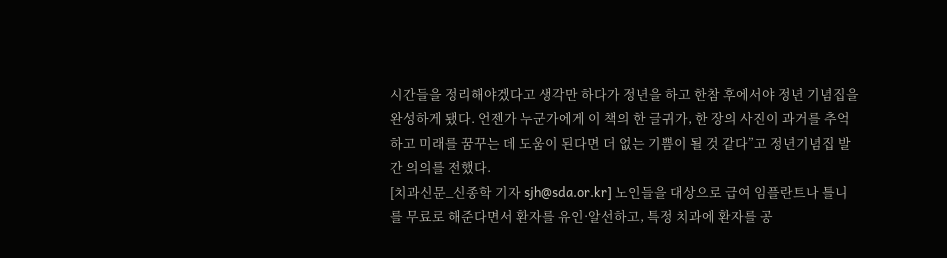시간들을 정리해야겠다고 생각만 하다가 정년을 하고 한참 후에서야 정년 기념집을 완성하게 됐다. 언젠가 누군가에게 이 책의 한 글귀가, 한 장의 사진이 과거를 추억하고 미래를 꿈꾸는 데 도움이 된다면 더 없는 기쁨이 될 것 같다”고 정년기념집 발간 의의를 전했다.
[치과신문_신종학 기자 sjh@sda.or.kr] 노인들을 대상으로 급여 임플란트나 틀니를 무료로 해준다면서 환자를 유인·알선하고, 특정 치과에 환자를 공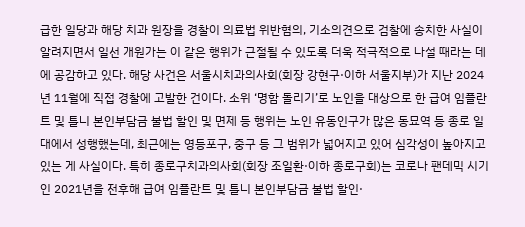급한 일당과 해당 치과 원장을 경찰이 의료법 위반혐의, 기소의견으로 검찰에 송치한 사실이 알려지면서 일선 개원가는 이 같은 행위가 근절될 수 있도록 더욱 적극적으로 나설 때라는 데에 공감하고 있다. 해당 사건은 서울시치과의사회(회장 강현구·이하 서울지부)가 지난 2024년 11월에 직접 경찰에 고발한 건이다. 소위 ‘명함 돌리기’로 노인을 대상으로 한 급여 임플란트 및 틀니 본인부담금 불법 할인 및 면제 등 행위는 노인 유동인구가 많은 동묘역 등 종로 일대에서 성행했는데, 최근에는 영등포구, 중구 등 그 범위가 넓어지고 있어 심각성이 높아지고 있는 게 사실이다. 특히 종로구치과의사회(회장 조일환·이하 종로구회)는 코로나 팬데믹 시기인 2021년을 전후해 급여 임플란트 및 틀니 본인부담금 불법 할인·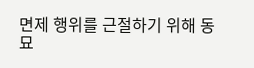면제 행위를 근절하기 위해 동묘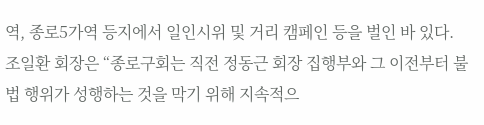역, 종로5가역 등지에서 일인시위 및 거리 캠페인 등을 벌인 바 있다. 조일환 회장은 “종로구회는 직전 정동근 회장 집행부와 그 이전부터 불법 행위가 성행하는 것을 막기 위해 지속적으